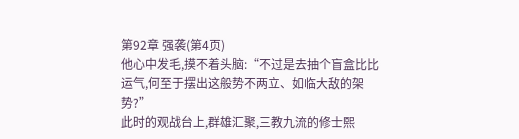第92章 强袭(第4页)
他心中发毛,摸不着头脑:“不过是去抽个盲盒比比运气,何至于摆出这般势不两立、如临大敌的架势?”
此时的观战台上,群雄汇聚,三教九流的修士熙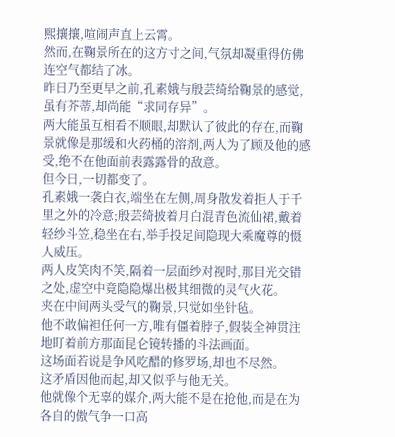熙攘攘,喧闹声直上云霄。
然而,在鞠景所在的这方寸之间,气氛却凝重得仿佛连空气都结了冰。
昨日乃至更早之前,孔素娥与殷芸绮给鞠景的感觉,虽有芥蒂,却尚能“求同存异”。
两大能虽互相看不顺眼,却默认了彼此的存在,而鞠景就像是那缓和火药桶的溶剂,两人为了顾及他的感受,绝不在他面前表露露骨的敌意。
但今日,一切都变了。
孔素娥一袭白衣,端坐在左侧,周身散发着拒人于千里之外的冷意;殷芸绮披着月白混青色流仙裙,戴着轻纱斗笠,稳坐在右,举手投足间隐现大乘魔尊的慑人威压。
两人皮笑肉不笑,隔着一层面纱对视时,那目光交错之处,虚空中竟隐隐爆出极其细微的灵气火花。
夹在中间两头受气的鞠景,只觉如坐针毡。
他不敢偏袒任何一方,唯有僵着脖子,假装全神贯注地盯着前方那面昆仑镜转播的斗法画面。
这场面若说是争风吃醋的修罗场,却也不尽然。
这矛盾因他而起,却又似乎与他无关。
他就像个无辜的媒介,两大能不是在抢他,而是在为各自的傲气争一口高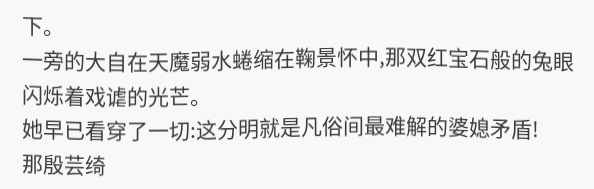下。
一旁的大自在天魔弱水蜷缩在鞠景怀中,那双红宝石般的兔眼闪烁着戏谑的光芒。
她早已看穿了一切:这分明就是凡俗间最难解的婆媳矛盾!
那殷芸绮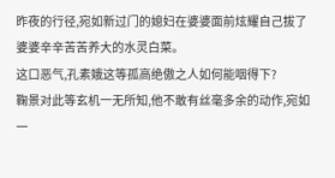昨夜的行径,宛如新过门的媳妇在婆婆面前炫耀自己拔了婆婆辛辛苦苦养大的水灵白菜。
这口恶气,孔素娥这等孤高绝傲之人如何能咽得下?
鞠景对此等玄机一无所知,他不敢有丝毫多余的动作,宛如一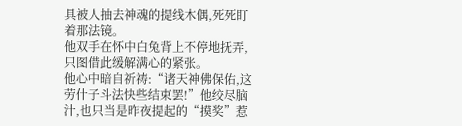具被人抽去神魂的提线木偶,死死盯着那法镜。
他双手在怀中白兔背上不停地抚弄,只图借此缓解满心的紧张。
他心中暗自祈祷:“诸天神佛保佑,这劳什子斗法快些结束罢!”他绞尽脑汁,也只当是昨夜提起的“摸奖”惹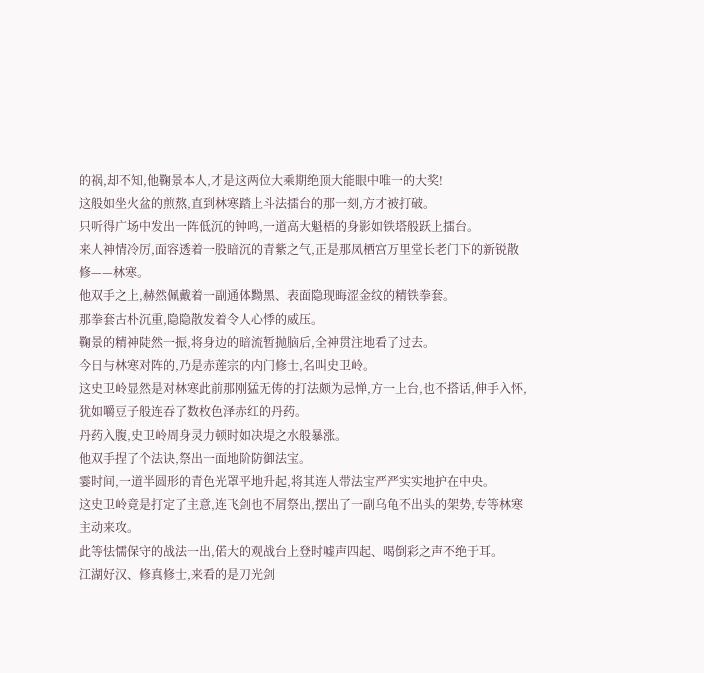的祸,却不知,他鞠景本人,才是这两位大乘期绝顶大能眼中唯一的大奖!
这般如坐火盆的煎熬,直到林寒踏上斗法擂台的那一刻,方才被打破。
只听得广场中发出一阵低沉的钟鸣,一道高大魁梧的身影如铁塔般跃上擂台。
来人神情冷厉,面容透着一股暗沉的青紫之气,正是那凤栖宫万里堂长老门下的新锐散修——林寒。
他双手之上,赫然佩戴着一副通体黝黑、表面隐现晦涩金纹的精铁拳套。
那拳套古朴沉重,隐隐散发着令人心悸的威压。
鞠景的精神陡然一振,将身边的暗流暂抛脑后,全神贯注地看了过去。
今日与林寒对阵的,乃是赤莲宗的内门修士,名叫史卫岭。
这史卫岭显然是对林寒此前那刚猛无俦的打法颇为忌惮,方一上台,也不搭话,伸手入怀,犹如嚼豆子般连吞了数枚色泽赤红的丹药。
丹药入腹,史卫岭周身灵力顿时如决堤之水般暴涨。
他双手捏了个法诀,祭出一面地阶防御法宝。
霎时间,一道半圆形的青色光罩平地升起,将其连人带法宝严严实实地护在中央。
这史卫岭竟是打定了主意,连飞剑也不屑祭出,摆出了一副乌龟不出头的架势,专等林寒主动来攻。
此等怯懦保守的战法一出,偌大的观战台上登时嘘声四起、喝倒彩之声不绝于耳。
江湖好汉、修真修士,来看的是刀光剑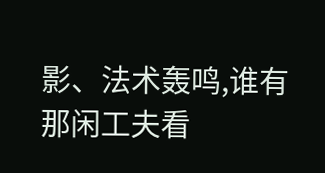影、法术轰鸣,谁有那闲工夫看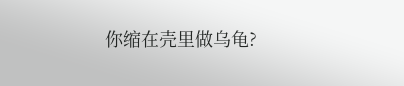你缩在壳里做乌龟?